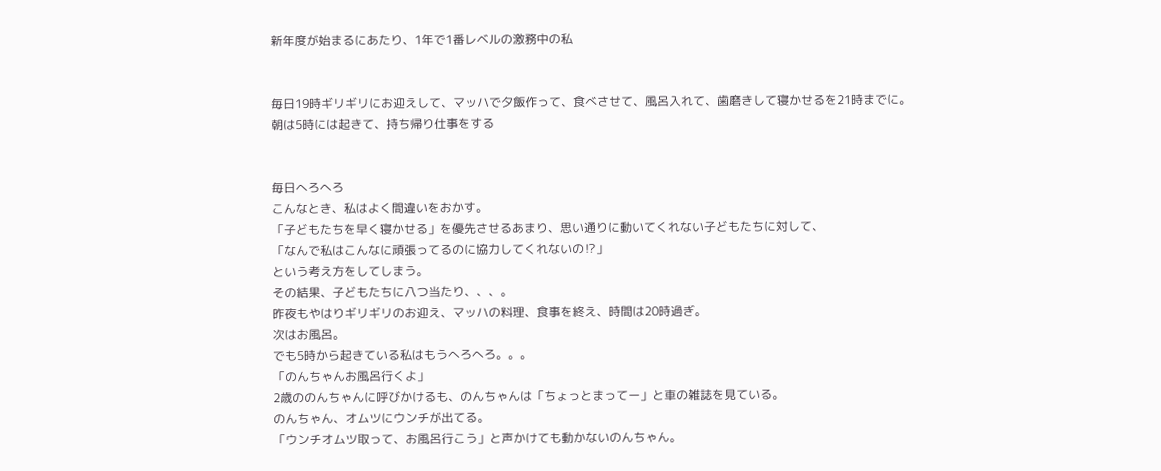新年度が始まるにあたり、1年で1番レベルの激務中の私


毎日19時ギリギリにお迎えして、マッハで夕飯作って、食べさせて、風呂入れて、歯磨きして寝かせるを21時までに。
朝は5時には起きて、持ち帰り仕事をする


毎日へろへろ
こんなとき、私はよく間違いをおかす。
「子どもたちを早く寝かせる」を優先させるあまり、思い通りに動いてくれない子どもたちに対して、
「なんで私はこんなに頑張ってるのに協力してくれないの⁉」
という考え方をしてしまう。
その結果、子どもたちに八つ当たり、、、。
昨夜もやはりギリギリのお迎え、マッハの料理、食事を終え、時間は20時過ぎ。
次はお風呂。
でも5時から起きている私はもうへろへろ。。。
「のんちゃんお風呂行くよ」
2歳ののんちゃんに呼びかけるも、のんちゃんは「ちょっとまってー」と車の雑誌を見ている。
のんちゃん、オムツにウンチが出てる。
「ウンチオムツ取って、お風呂行こう」と声かけても動かないのんちゃん。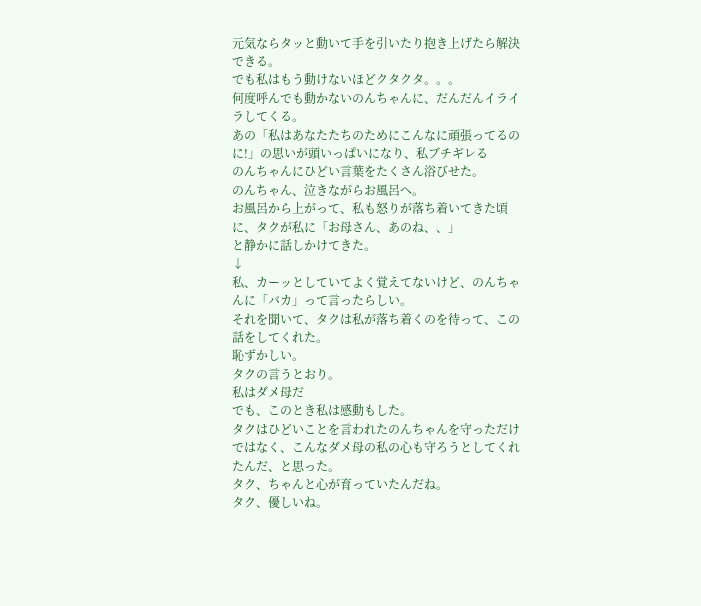元気ならタッと動いて手を引いたり抱き上げたら解決できる。
でも私はもう動けないほどクタクタ。。。
何度呼んでも動かないのんちゃんに、だんだんイライラしてくる。
あの「私はあなたたちのためにこんなに頑張ってるのに!」の思いが頭いっぱいになり、私ブチギレる
のんちゃんにひどい言葉をたくさん浴びせた。
のんちゃん、泣きながらお風呂へ。
お風呂から上がって、私も怒りが落ち着いてきた頃に、タクが私に「お母さん、あのね、、」
と静かに話しかけてきた。
↓
私、カーッとしていてよく覚えてないけど、のんちゃんに「バカ」って言ったらしい。
それを聞いて、タクは私が落ち着くのを待って、この話をしてくれた。
恥ずかしい。
タクの言うとおり。
私はダメ母だ
でも、このとき私は感動もした。
タクはひどいことを言われたのんちゃんを守っただけではなく、こんなダメ母の私の心も守ろうとしてくれたんだ、と思った。
タク、ちゃんと心が育っていたんだね。
タク、優しいね。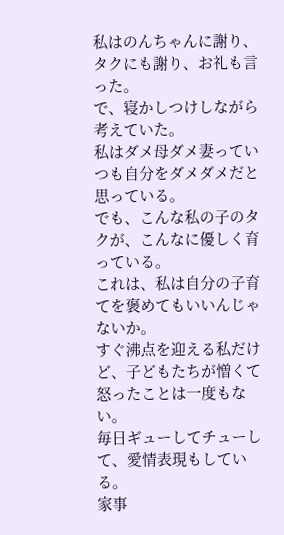私はのんちゃんに謝り、タクにも謝り、お礼も言った。
で、寝かしつけしながら考えていた。
私はダメ母ダメ妻っていつも自分をダメダメだと思っている。
でも、こんな私の子のタクが、こんなに優しく育っている。
これは、私は自分の子育てを褒めてもいいんじゃないか。
すぐ沸点を迎える私だけど、子どもたちが憎くて怒ったことは一度もない。
毎日ギューしてチューして、愛情表現もしている。
家事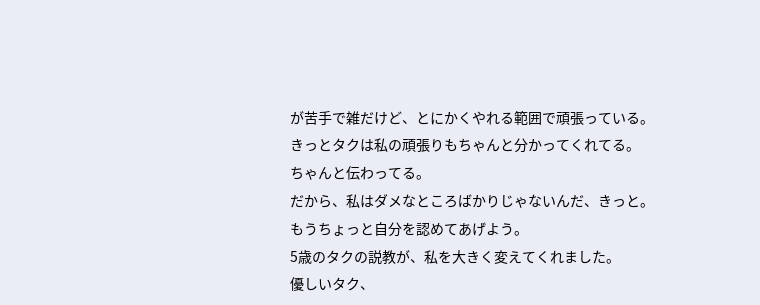が苦手で雑だけど、とにかくやれる範囲で頑張っている。
きっとタクは私の頑張りもちゃんと分かってくれてる。
ちゃんと伝わってる。
だから、私はダメなところばかりじゃないんだ、きっと。
もうちょっと自分を認めてあげよう。
5歳のタクの説教が、私を大きく変えてくれました。
優しいタク、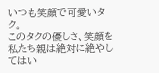いつも笑顔で可愛いタク。
このタクの優しさ、笑顔を私たち親は絶対に絶やしてはい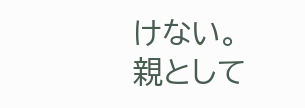けない。
親として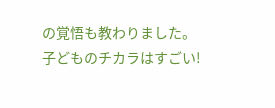の覚悟も教わりました。
子どものチカラはすごい!